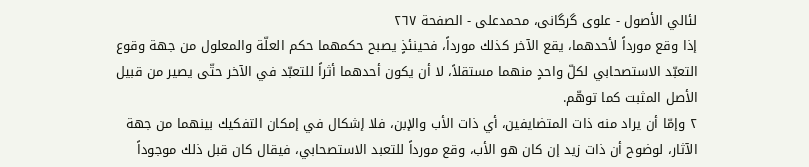لئالي الأصول - علوی گرگانی، محمدعلی - الصفحة ٢٦٧
إذا وقع مورداً لأحدهما، يقع الآخر كذلك مورداً، فحينئذٍ يصبح حكمهما حكم العلّة والمعلول من جهة وقوع التعبّد الاستصحابي لكلّ واحدٍ منهما مستقلاً، لا أن يكون أحدهما أثراً للتعبّد في الآخر حتّى يصير من قبيل الأصل المثبت كما توهّم.
٢ وإمّا أن يراد منه ذات المتضايفين، أي ذات الأب والإبن، فلا إشكال في إمكان التفكيك بينهما من جهة الآثار، لوضوح أن ذات زيد إن كان هو الأب، وقع مورداً للتعبد الاستصحابي، فيقال كان قبل ذلك موجوداً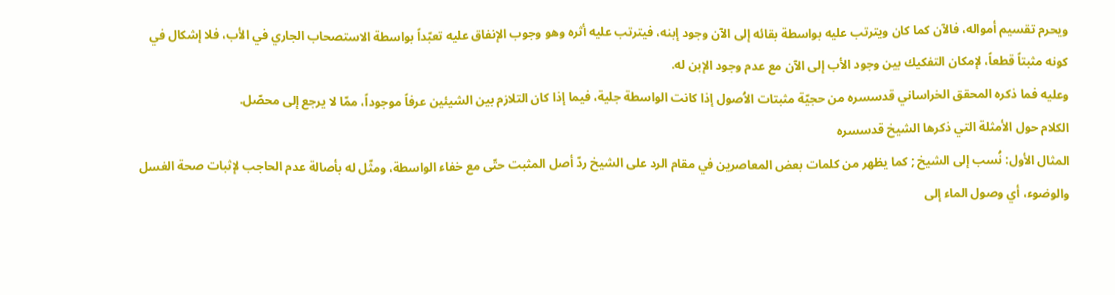ويحرم تقسيم أمواله، فالآن كما كان ويترتب عليه بواسطة بقائه إلى الآن وجود إبنه، فيترتب عليه أثره وهو وجوب الإنفاق عليه تعبّداً بواسطة الاستصحاب الجاري في الأب، فلا إشكال في كونه مثبتاً قطعاً، لإمكان التفكيك بين وجود الأب إلى الآن مع عدم وجود الإبن له.
وعليه فما ذكره المحقق الخراساني قدسسره من حجيّة مثبتات الاُصول إذا كانت الواسطة جلية، فيما إذا كان التلازم بين الشيئين عرفاً موجوداً، ممّا لا يرجع إلى محصّل.
الكلام حول الأمثلة التي ذكرها الشيخ قدسسره
المثال الأول: نُسب إلى الشيخ ; كما يظهر من كلمات بعض المعاصرين في مقام الرد على الشيخ ردّ أصل المثبت حتّى مع خفاء الواسطة، ومثّل له بأصالة عدم الحاجب لإثبات صحة الغسل والوضوء، أي وصول الماء إلى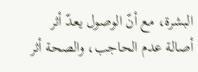البشرة، مع أنّ الوصول يعدّ أثر أصالة عدم الحاجب، والصحة أثر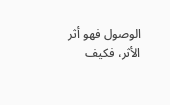الوصول فهو أثر الأثر، فكيف